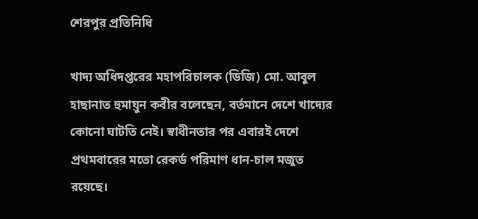শেরপুর প্রতিনিধি

খাদ্য অধিদপ্তরের মহাপরিচালক (ডিজি) মো. আবুল হাছানাত হুমায়ুন কবীর বলেছেন, বর্তমানে দেশে খাদ্যের কোনো ঘাটতি নেই। স্বাধীনতার পর এবারই দেশে প্রথমবারের মতো রেকর্ড পরিমাণ ধান-চাল মজুত রয়েছে।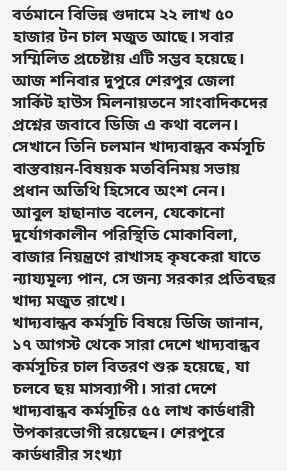বর্তমানে বিভিন্ন গুদামে ২২ লাখ ৫০ হাজার টন চাল মজুত আছে। সবার সম্মিলিত প্রচেষ্টায় এটি সম্ভব হয়েছে।
আজ শনিবার দুপুরে শেরপুর জেলা সার্কিট হাউস মিলনায়তনে সাংবাদিকদের প্রশ্নের জবাবে ডিজি এ কথা বলেন। সেখানে তিনি চলমান খাদ্যবান্ধব কর্মসূচি বাস্তবায়ন-বিষয়ক মতবিনিময় সভায় প্রধান অতিথি হিসেবে অংশ নেন।
আবুল হাছানাত বলেন, যেকোনো দুর্যোগকালীন পরিস্থিতি মোকাবিলা, বাজার নিয়ন্ত্রণে রাখাসহ কৃষকেরা যাতে ন্যায্যমূল্য পান, সে জন্য সরকার প্রতিবছর খাদ্য মজুত রাখে।
খাদ্যবান্ধব কর্মসূচি বিষয়ে ডিজি জানান, ১৭ আগস্ট থেকে সারা দেশে খাদ্যবান্ধব কর্মসূচির চাল বিতরণ শুরু হয়েছে, যা চলবে ছয় মাসব্যাপী। সারা দেশে খাদ্যবান্ধব কর্মসূচির ৫৫ লাখ কার্ডধারী উপকারভোগী রয়েছেন। শেরপুরে কার্ডধারীর সংখ্যা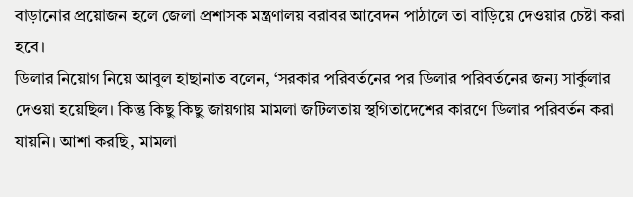বাড়ানোর প্রয়োজন হলে জেলা প্রশাসক মন্ত্রণালয় বরাবর আবেদন পাঠালে তা বাড়িয়ে দেওয়ার চেষ্টা করা হবে।
ডিলার নিয়োগ নিয়ে আবুল হাছানাত বলেন, ‘সরকার পরিবর্তনের পর ডিলার পরিবর্তনের জন্য সার্কুলার দেওয়া হয়েছিল। কিন্তু কিছু কিছু জায়গায় মামলা জটিলতায় স্থগিতাদেশের কারণে ডিলার পরিবর্তন করা যায়নি। আশা করছি, মামলা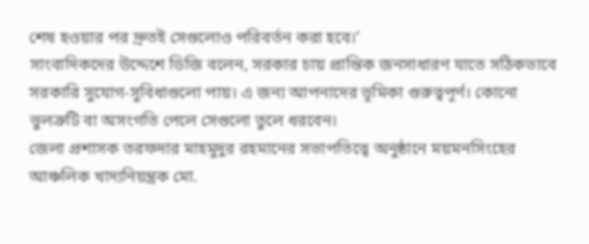শেষ হওয়ার পর দ্রুতই সেগুলোও পরিবর্তন করা হবে।’
সাংবাদিকদের উদ্দেশে ডিজি বলেন, সরকার চায় প্রান্তিক জনসাধারণ যাতে সঠিকভাবে সরকারি সুযোগ-সুবিধাগুলো পায়। এ জন্য আপনাদের ভূমিকা গুরুত্বপূর্ণ। কোনো ভুলত্রুটি বা অসংগতি পেলে সেগুলো তুলে ধরবেন।
জেলা প্রশাসক তরফদার মাহমুদুর রহমানের সভাপতিত্বে অনুষ্ঠানে ময়মনসিংহের আঞ্চলিক খাদ্যনিয়ন্ত্রক মো.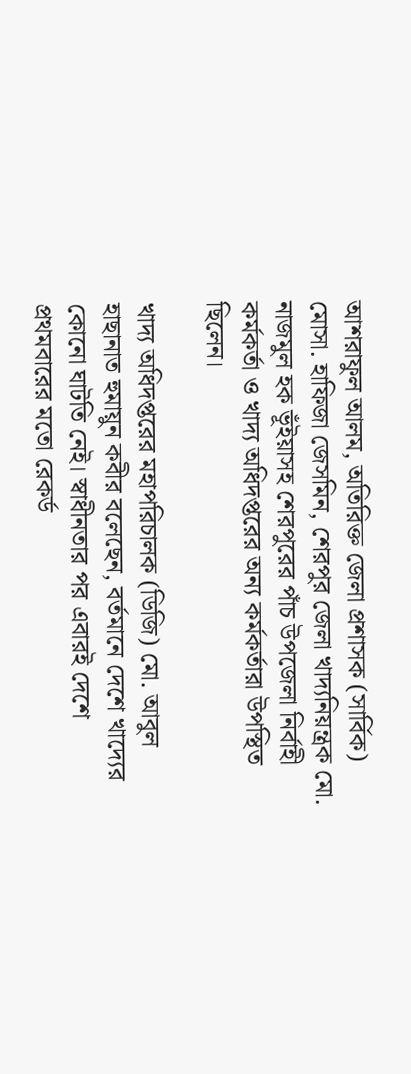আশরাফুল আলম, অতিরিক্ত জেলা প্রশাসক (সার্বিক) মোসা. হাফিজা জেসমিন, শেরপুর জেলা খাদ্যনিয়ন্ত্রক মো. নাজমুল হক ভূঁইয়াসহ শেরপুরের পাঁচ উপজেলা নির্বাহী কর্মকর্তা ও খাদ্য অধিদপ্তরের অন্য কর্মকর্তারা উপস্থিত ছিলেন।

খাদ্য অধিদপ্তরের মহাপরিচালক (ডিজি) মো. আবুল হাছানাত হুমায়ুন কবীর বলেছেন, বর্তমানে দেশে খাদ্যের কোনো ঘাটতি নেই। স্বাধীনতার পর এবারই দেশে প্রথমবারের মতো রেকর্ড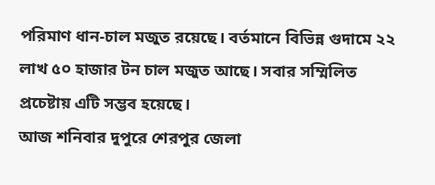পরিমাণ ধান-চাল মজুত রয়েছে। বর্তমানে বিভিন্ন গুদামে ২২ লাখ ৫০ হাজার টন চাল মজুত আছে। সবার সম্মিলিত প্রচেষ্টায় এটি সম্ভব হয়েছে।
আজ শনিবার দুপুরে শেরপুর জেলা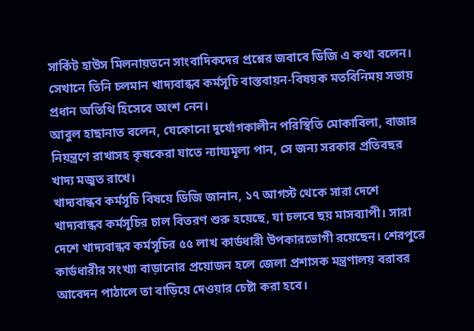সার্কিট হাউস মিলনায়তনে সাংবাদিকদের প্রশ্নের জবাবে ডিজি এ কথা বলেন। সেখানে তিনি চলমান খাদ্যবান্ধব কর্মসূচি বাস্তবায়ন-বিষয়ক মতবিনিময় সভায় প্রধান অতিথি হিসেবে অংশ নেন।
আবুল হাছানাত বলেন, যেকোনো দুর্যোগকালীন পরিস্থিতি মোকাবিলা, বাজার নিয়ন্ত্রণে রাখাসহ কৃষকেরা যাতে ন্যায্যমূল্য পান, সে জন্য সরকার প্রতিবছর খাদ্য মজুত রাখে।
খাদ্যবান্ধব কর্মসূচি বিষয়ে ডিজি জানান, ১৭ আগস্ট থেকে সারা দেশে খাদ্যবান্ধব কর্মসূচির চাল বিতরণ শুরু হয়েছে, যা চলবে ছয় মাসব্যাপী। সারা দেশে খাদ্যবান্ধব কর্মসূচির ৫৫ লাখ কার্ডধারী উপকারভোগী রয়েছেন। শেরপুরে কার্ডধারীর সংখ্যা বাড়ানোর প্রয়োজন হলে জেলা প্রশাসক মন্ত্রণালয় বরাবর আবেদন পাঠালে তা বাড়িয়ে দেওয়ার চেষ্টা করা হবে।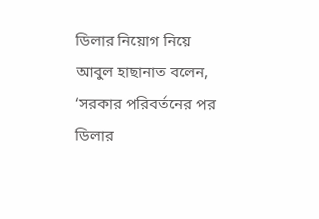ডিলার নিয়োগ নিয়ে আবুল হাছানাত বলেন, ‘সরকার পরিবর্তনের পর ডিলার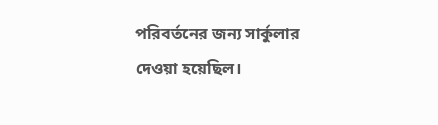পরিবর্তনের জন্য সার্কুলার দেওয়া হয়েছিল।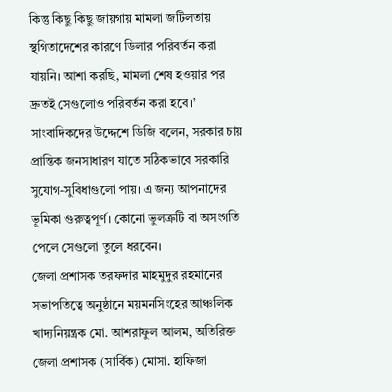কিন্তু কিছু কিছু জায়গায় মামলা জটিলতায় স্থগিতাদেশের কারণে ডিলার পরিবর্তন করা যায়নি। আশা করছি, মামলা শেষ হওয়ার পর দ্রুতই সেগুলোও পরিবর্তন করা হবে।’
সাংবাদিকদের উদ্দেশে ডিজি বলেন, সরকার চায় প্রান্তিক জনসাধারণ যাতে সঠিকভাবে সরকারি সুযোগ-সুবিধাগুলো পায়। এ জন্য আপনাদের ভূমিকা গুরুত্বপূর্ণ। কোনো ভুলত্রুটি বা অসংগতি পেলে সেগুলো তুলে ধরবেন।
জেলা প্রশাসক তরফদার মাহমুদুর রহমানের সভাপতিত্বে অনুষ্ঠানে ময়মনসিংহের আঞ্চলিক খাদ্যনিয়ন্ত্রক মো. আশরাফুল আলম, অতিরিক্ত জেলা প্রশাসক (সার্বিক) মোসা. হাফিজা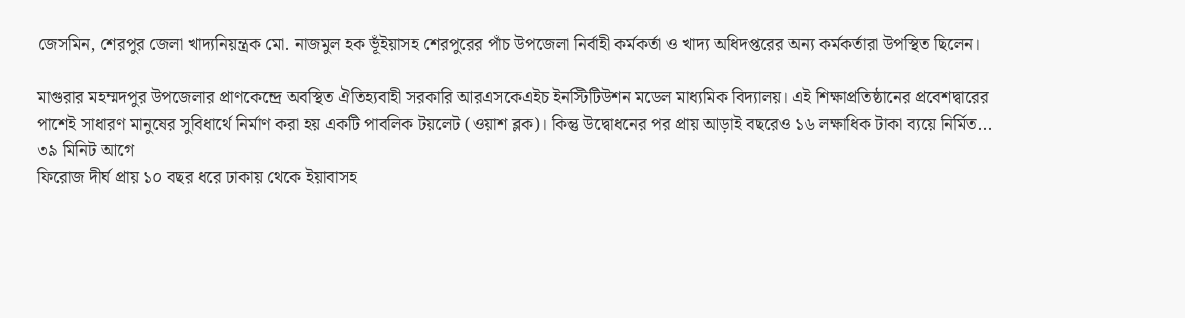জেসমিন, শেরপুর জেলা খাদ্যনিয়ন্ত্রক মো. নাজমুল হক ভূঁইয়াসহ শেরপুরের পাঁচ উপজেলা নির্বাহী কর্মকর্তা ও খাদ্য অধিদপ্তরের অন্য কর্মকর্তারা উপস্থিত ছিলেন।

মাগুরার মহম্মদপুর উপজেলার প্রাণকেন্দ্রে অবস্থিত ঐতিহ্যবাহী সরকারি আরএসকেএইচ ইনস্টিটিউশন মডেল মাধ্যমিক বিদ্যালয়। এই শিক্ষাপ্রতিষ্ঠানের প্রবেশদ্বারের পাশেই সাধারণ মানুষের সুবিধার্থে নির্মাণ করা হয় একটি পাবলিক টয়লেট (ওয়াশ ব্লক)। কিন্তু উদ্বোধনের পর প্রায় আড়াই বছরেও ১৬ লক্ষাধিক টাকা ব্যয়ে নির্মিত...
৩৯ মিনিট আগে
ফিরোজ দীর্ঘ প্রায় ১০ বছর ধরে ঢাকায় থেকে ইয়াবাসহ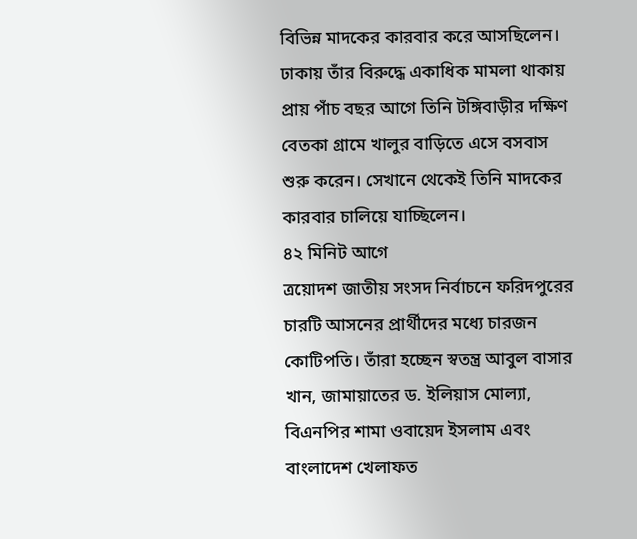বিভিন্ন মাদকের কারবার করে আসছিলেন। ঢাকায় তাঁর বিরুদ্ধে একাধিক মামলা থাকায় প্রায় পাঁচ বছর আগে তিনি টঙ্গিবাড়ীর দক্ষিণ বেতকা গ্রামে খালুর বাড়িতে এসে বসবাস শুরু করেন। সেখানে থেকেই তিনি মাদকের কারবার চালিয়ে যাচ্ছিলেন।
৪২ মিনিট আগে
ত্রয়োদশ জাতীয় সংসদ নির্বাচনে ফরিদপুরের চারটি আসনের প্রার্থীদের মধ্যে চারজন কোটিপতি। তাঁরা হচ্ছেন স্বতন্ত্র আবুল বাসার খান, জামায়াতের ড. ইলিয়াস মোল্যা, বিএনপির শামা ওবায়েদ ইসলাম এবং বাংলাদেশ খেলাফত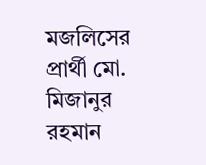মজলিসের প্রার্থী মো. মিজানুর রহমান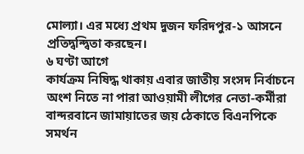মোল্যা। এর মধ্যে প্রথম দুজন ফরিদপুর-১ আসনে প্রতিদ্বন্দ্বিতা করছেন।
৬ ঘণ্টা আগে
কার্যক্রম নিষিদ্ধ থাকায় এবার জাতীয় সংসদ নির্বাচনে অংশ নিতে না পারা আওয়ামী লীগের নেতা-কর্মীরা বান্দরবানে জামায়াতের জয় ঠেকাতে বিএনপিকে সমর্থন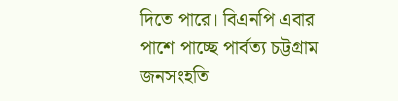দিতে পারে। বিএনপি এবার পাশে পাচ্ছে পার্বত্য চট্টগ্রাম জনসংহতি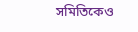সমিতিকেও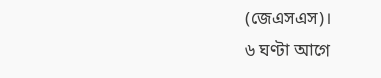(জেএসএস)।
৬ ঘণ্টা আগে